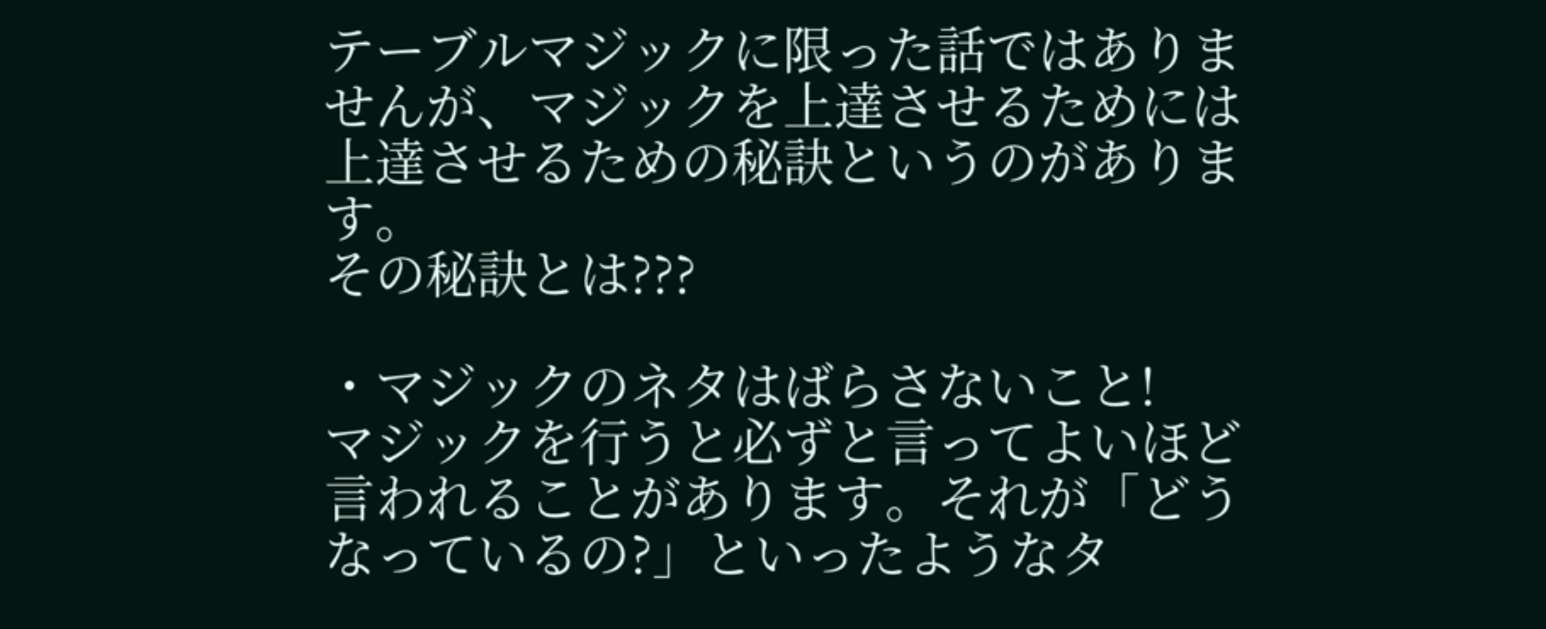テーブルマジックに限った話ではありませんが、マジックを上達させるためには上達させるための秘訣というのがあります。
その秘訣とは???

・マジックのネタはばらさないこと!
マジックを行うと必ずと言ってよいほど言われることがあります。それが「どうなっているの?」といったようなタ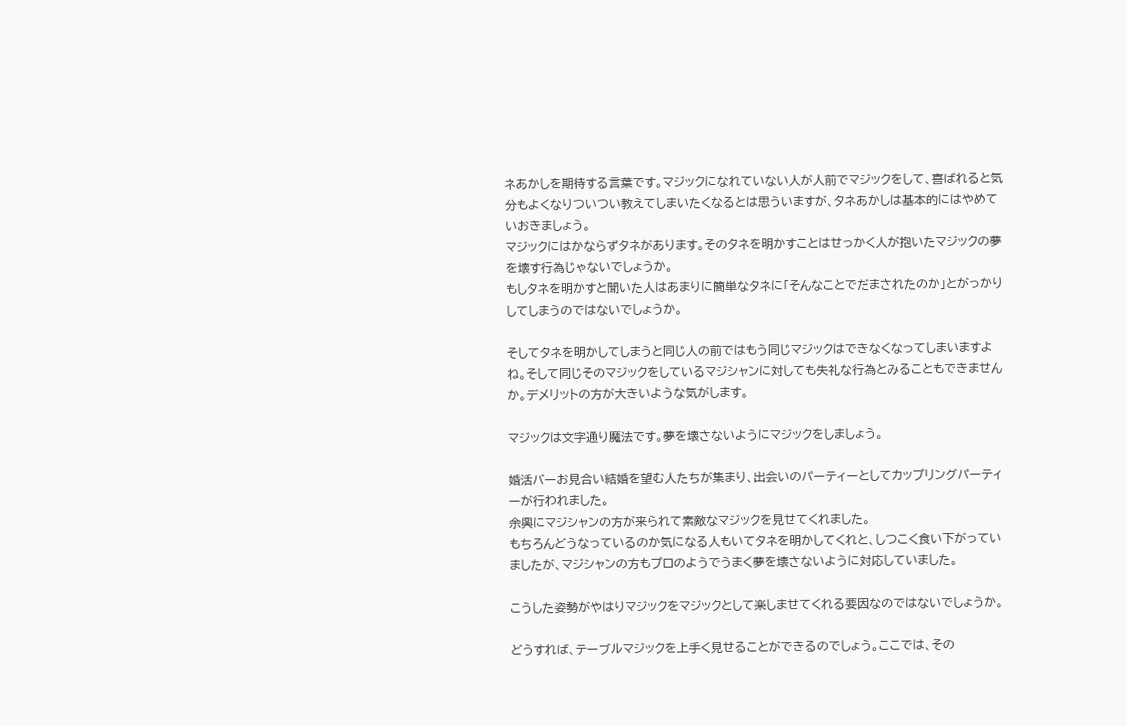ネあかしを期待する言葉です。マジックになれていない人が人前でマジックをして、喜ばれると気分もよくなりついつい教えてしまいたくなるとは思ういますが、タネあかしは基本的にはやめていおきましょう。
マジックにはかならずタネがあります。そのタネを明かすことはせっかく人が抱いたマジックの夢を壊す行為じゃないでしょうか。
もしタネを明かすと聞いた人はあまりに簡単なタネに「そんなことでだまされたのか」とがっかりしてしまうのではないでしょうか。

そしてタネを明かしてしまうと同じ人の前ではもう同じマジックはできなくなってしまいますよね。そして同じそのマジックをしているマジシャンに対しても失礼な行為とみることもできませんか。デメリットの方が大きいような気がします。

マジックは文字通り魔法です。夢を壊さないようにマジックをしましょう。

婚活バーお見合い結婚を望む人たちが集まり、出会いのパーティーとしてカップリングパーティーが行われました。
余興にマジシャンの方が来られて素敵なマジックを見せてくれました。
もちろんどうなっているのか気になる人もいてタネを明かしてくれと、しつこく食い下がっていましたが、マジシャンの方もプロのようでうまく夢を壊さないように対応していました。

こうした姿勢がやはりマジックをマジックとして楽しませてくれる要因なのではないでしょうか。

どうすれば、テーブルマジックを上手く見せることができるのでしょう。ここでは、その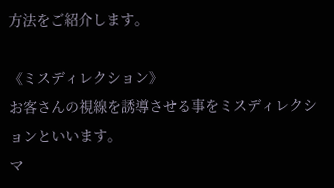方法をご紹介します。

《ミスディレクション》
お客さんの視線を誘導させる事をミスディレクションといいます。
マ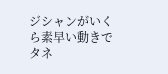ジシャンがいくら素早い動きでタネ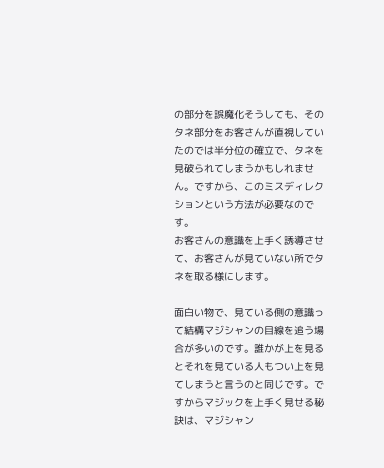の部分を誤魔化そうしても、そのタネ部分をお客さんが直視していたのでは半分位の確立で、タネを見破られてしまうかもしれません。ですから、このミスディレクションという方法が必要なのです。
お客さんの意識を上手く誘導させて、お客さんが見ていない所でタネを取る様にします。

面白い物で、見ている側の意識って結構マジシャンの目線を追う場合が多いのです。誰かが上を見るとそれを見ている人もつい上を見てしまうと言うのと同じです。ですからマジックを上手く見せる秘訣は、マジシャン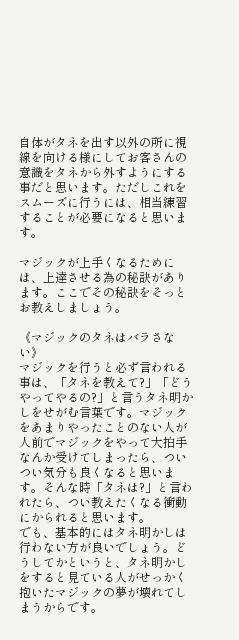自体がタネを出す以外の所に視線を向ける様にしてお客さんの意識をタネから外すようにする事だと思います。ただしこれをスムーズに行うには、相当練習することが必要になると思います。

マジックが上手くなるためには、上達させる為の秘訣があります。ここでその秘訣をそっとお教えしましょう。

《マジックのタネはバラさない》
マジックを行うと必ず言われる事は、「タネを教えて?」「どうやってやるの?」と言うタネ明かしをせがむ言葉です。マジックをあまりやったことのない人が人前でマジックをやって大拍手なんか受けてしまったら、ついつい気分も良くなると思います。そんな時「タネは?」と言われたら、つい教えたくなる衝動にかられると思います。
でも、基本的にはタネ明かしは行わない方が良いでしょう。どうしてかというと、タネ明かしをすると見ている人がせっかく抱いたマジックの夢が壊れてしまうからです。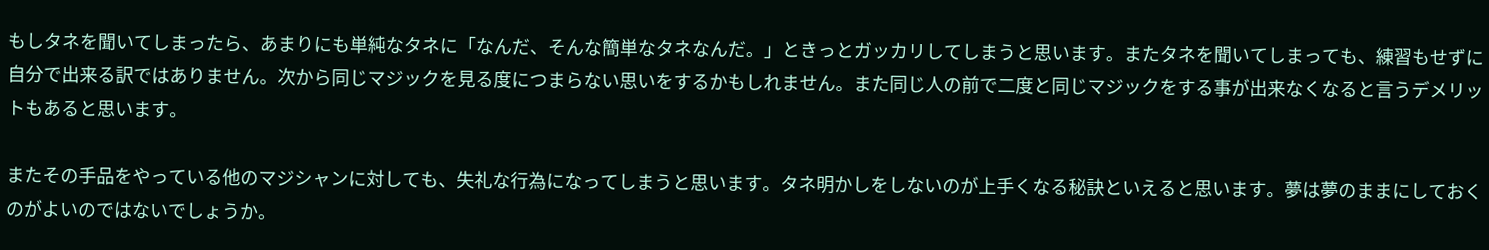もしタネを聞いてしまったら、あまりにも単純なタネに「なんだ、そんな簡単なタネなんだ。」ときっとガッカリしてしまうと思います。またタネを聞いてしまっても、練習もせずに自分で出来る訳ではありません。次から同じマジックを見る度につまらない思いをするかもしれません。また同じ人の前で二度と同じマジックをする事が出来なくなると言うデメリットもあると思います。

またその手品をやっている他のマジシャンに対しても、失礼な行為になってしまうと思います。タネ明かしをしないのが上手くなる秘訣といえると思います。夢は夢のままにしておくのがよいのではないでしょうか。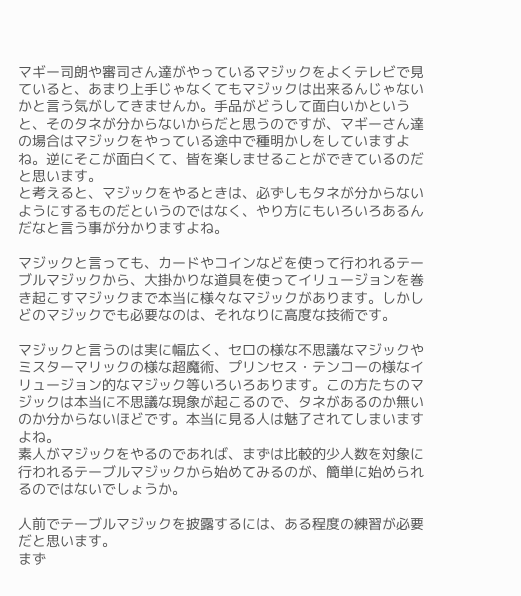マギー司朗や審司さん達がやっているマジックをよくテレビで見ていると、あまり上手じゃなくてもマジックは出来るんじゃないかと言う気がしてきませんか。手品がどうして面白いかというと、そのタネが分からないからだと思うのですが、マギーさん達の場合はマジックをやっている途中で種明かしをしていますよね。逆にそこが面白くて、皆を楽しませることができているのだと思います。
と考えると、マジックをやるときは、必ずしもタネが分からないようにするものだというのではなく、やり方にもいろいろあるんだなと言う事が分かりますよね。

マジックと言っても、カードやコインなどを使って行われるテーブルマジックから、大掛かりな道具を使ってイリュージョンを巻き起こすマジックまで本当に様々なマジックがあります。しかしどのマジックでも必要なのは、それなりに高度な技術です。

マジックと言うのは実に幅広く、セロの様な不思議なマジックやミスターマリックの様な超魔術、プリンセス・テンコーの様なイリュージョン的なマジック等いろいろあります。この方たちのマジックは本当に不思議な現象が起こるので、タネがあるのか無いのか分からないほどです。本当に見る人は魅了されてしまいますよね。
素人がマジックをやるのであれば、まずは比較的少人数を対象に行われるテーブルマジックから始めてみるのが、簡単に始められるのではないでしょうか。

人前でテーブルマジックを披露するには、ある程度の練習が必要だと思います。
まず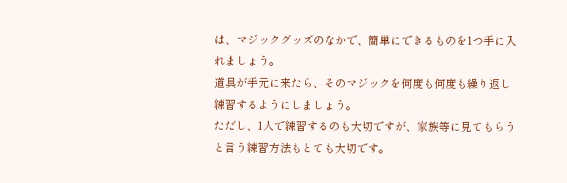は、マジックグッズのなかで、簡単にできるものを1つ手に入れましょう。
道具が手元に来たら、そのマジックを何度も何度も繰り返し練習するようにしましょう。
ただし、1人で練習するのも大切ですが、家族等に見てもらうと言う練習方法もとても大切です。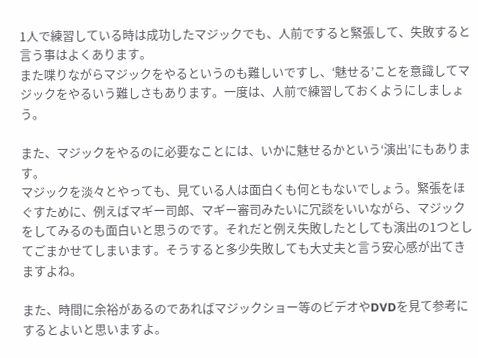1人で練習している時は成功したマジックでも、人前ですると緊張して、失敗すると言う事はよくあります。
また喋りながらマジックをやるというのも難しいですし、‘魅せる’ことを意識してマジックをやるいう難しさもあります。一度は、人前で練習しておくようにしましょう。

また、マジックをやるのに必要なことには、いかに魅せるかという‘演出’にもあります。
マジックを淡々とやっても、見ている人は面白くも何ともないでしょう。緊張をほぐすために、例えばマギー司郎、マギー審司みたいに冗談をいいながら、マジックをしてみるのも面白いと思うのです。それだと例え失敗したとしても演出の1つとしてごまかせてしまいます。そうすると多少失敗しても大丈夫と言う安心感が出てきますよね。

また、時間に余裕があるのであればマジックショー等のビデオやDVDを見て参考にするとよいと思いますよ。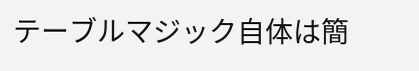テーブルマジック自体は簡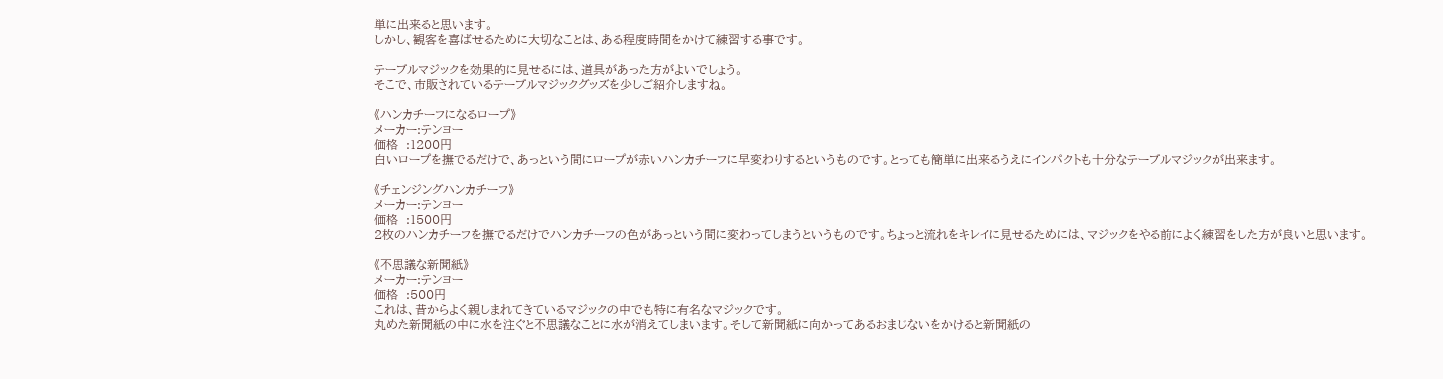単に出来ると思います。
しかし、観客を喜ばせるために大切なことは、ある程度時間をかけて練習する事です。

テーブルマジックを効果的に見せるには、道具があった方がよいでしょう。
そこで、市販されているテーブルマジックグッズを少しご紹介しますね。

《ハンカチーフになるロープ》
メーカー:テンヨー
価格  :1200円
白いロープを撫でるだけで、あっという間にロープが赤いハンカチーフに早変わりするというものです。とっても簡単に出来るうえにインパクトも十分なテーブルマジックが出来ます。

《チェンジングハンカチーフ》
メーカー:テンヨー
価格  :1500円
2枚のハンカチーフを撫でるだけでハンカチーフの色があっという間に変わってしまうというものです。ちょっと流れをキレイに見せるためには、マジックをやる前によく練習をした方が良いと思います。

《不思議な新聞紙》
メーカー:テンヨー
価格  :500円
これは、昔からよく親しまれてきているマジックの中でも特に有名なマジックです。
丸めた新聞紙の中に水を注ぐと不思議なことに水が消えてしまいます。そして新聞紙に向かってあるおまじないをかけると新聞紙の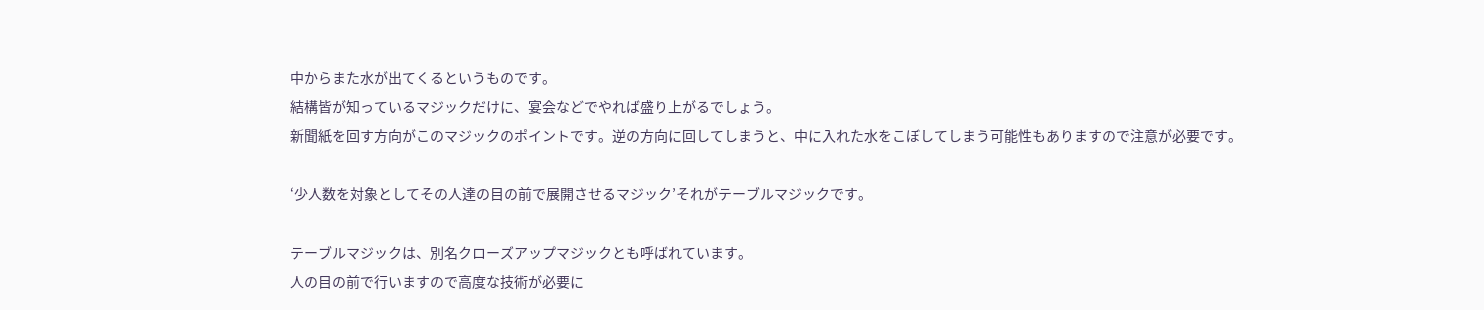中からまた水が出てくるというものです。
結構皆が知っているマジックだけに、宴会などでやれば盛り上がるでしょう。
新聞紙を回す方向がこのマジックのポイントです。逆の方向に回してしまうと、中に入れた水をこぼしてしまう可能性もありますので注意が必要です。

‘少人数を対象としてその人達の目の前で展開させるマジック’それがテーブルマジックです。

テーブルマジックは、別名クローズアップマジックとも呼ばれています。
人の目の前で行いますので高度な技術が必要に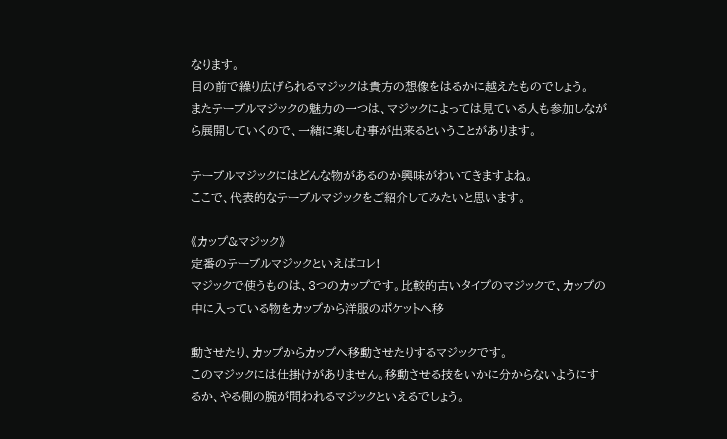なります。
目の前で繰り広げられるマジックは貴方の想像をはるかに越えたものでしょう。
またテーブルマジックの魅力の一つは、マジックによっては見ている人も参加しながら展開していくので、一緒に楽しむ事が出来るということがあります。

テーブルマジックにはどんな物があるのか興味がわいてきますよね。
ここで、代表的なテーブルマジックをご紹介してみたいと思います。

《カップ&マジック》
定番のテーブルマジックといえばコレ!
マジックで使うものは、3つのカップです。比較的古いタイプのマジックで、カップの中に入っている物をカップから洋服のポケットへ移

動させたり、カップからカップへ移動させたりするマジックです。
このマジックには仕掛けがありません。移動させる技をいかに分からないようにするか、やる側の腕が問われるマジックといえるでしょう。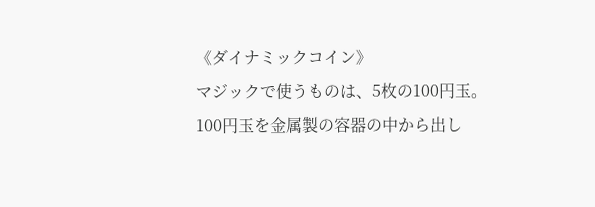《ダイナミックコイン》
マジックで使うものは、5枚の100円玉。
100円玉を金属製の容器の中から出し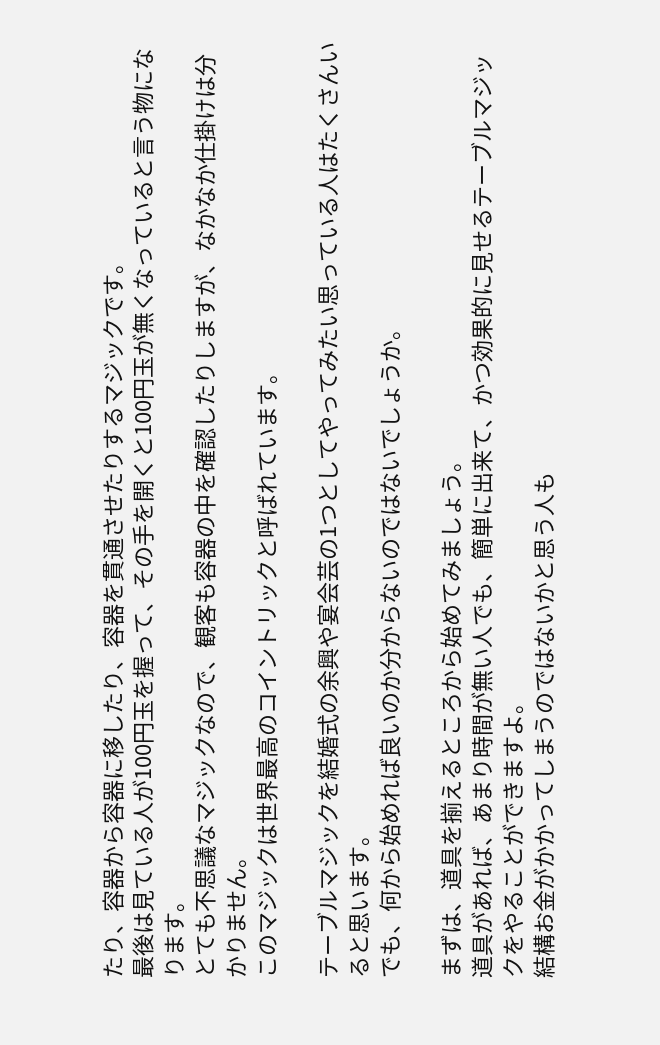たり、容器から容器に移したり、容器を貫通させたりするマジックです。
最後は見ている人が100円玉を握って、その手を開くと100円玉が無くなっていると言う物になります。
とても不思議なマジックなので、観客も容器の中を確認したりしますが、なかなか仕掛けは分かりません。
このマジックは世界最高のコイントリックと呼ばれています。

テーブルマジックを結婚式の余興や宴会芸の1つとしてやってみたい思っている人はたくさんいると思います。
でも、何から始めれば良いのか分からないのではないでしょうか。

まずは、道具を揃えるところから始めてみましょう。
道具があれば、あまり時間が無い人でも、簡単に出来て、かつ効果的に見せるテーブルマジックをやることができますよ。
結構お金がかかってしまうのではないかと思う人も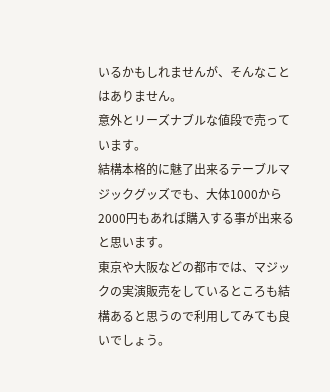いるかもしれませんが、そんなことはありません。
意外とリーズナブルな値段で売っています。
結構本格的に魅了出来るテーブルマジックグッズでも、大体1000から2000円もあれば購入する事が出来ると思います。
東京や大阪などの都市では、マジックの実演販売をしているところも結構あると思うので利用してみても良いでしょう。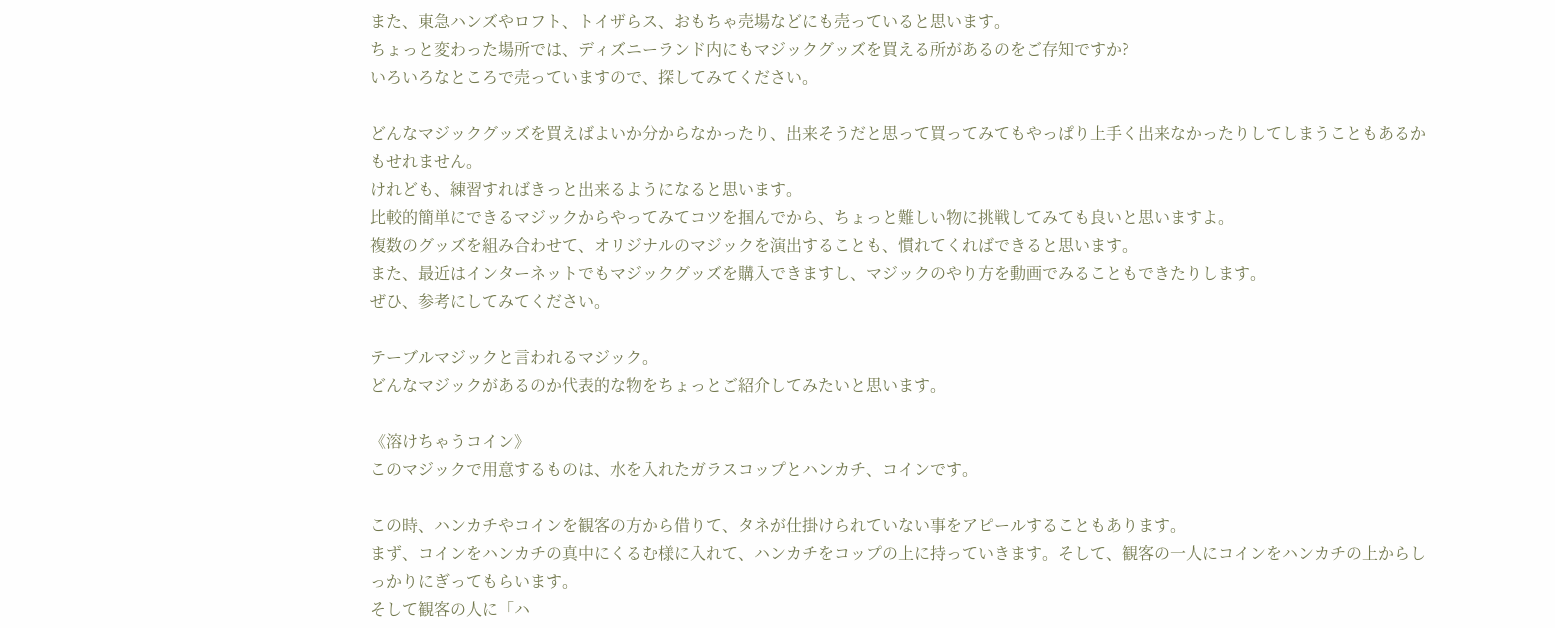また、東急ハンズやロフト、トイザらス、おもちゃ売場などにも売っていると思います。
ちょっと変わった場所では、ディズニーランド内にもマジックグッズを買える所があるのをご存知ですか?
いろいろなところで売っていますので、探してみてください。

どんなマジックグッズを買えばよいか分からなかったり、出来そうだと思って買ってみてもやっぱり上手く出来なかったりしてしまうこともあるかもせれません。
けれども、練習すればきっと出来るようになると思います。
比較的簡単にできるマジックからやってみてコツを掴んでから、ちょっと難しい物に挑戦してみても良いと思いますよ。
複数のグッズを組み合わせて、オリジナルのマジックを演出することも、慣れてくればできると思います。
また、最近はインターネットでもマジックグッズを購入できますし、マジックのやり方を動画でみることもできたりします。
ぜひ、参考にしてみてください。

テーブルマジックと言われるマジック。
どんなマジックがあるのか代表的な物をちょっとご紹介してみたいと思います。

《溶けちゃうコイン》
このマジックで用意するものは、水を入れたガラスコップとハンカチ、コインです。

この時、ハンカチやコインを観客の方から借りて、タネが仕掛けられていない事をアピールすることもあります。
まず、コインをハンカチの真中にくるむ様に入れて、ハンカチをコップの上に持っていきます。そして、観客の一人にコインをハンカチの上からしっかりにぎってもらいます。
そして観客の人に「ハ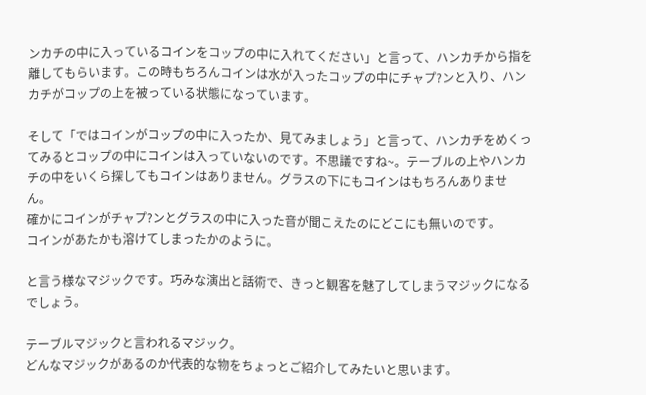ンカチの中に入っているコインをコップの中に入れてください」と言って、ハンカチから指を離してもらいます。この時もちろんコインは水が入ったコップの中にチャプ?ンと入り、ハンカチがコップの上を被っている状態になっています。

そして「ではコインがコップの中に入ったか、見てみましょう」と言って、ハンカチをめくってみるとコップの中にコインは入っていないのです。不思議ですね~。テーブルの上やハンカチの中をいくら探してもコインはありません。グラスの下にもコインはもちろんありませ
ん。
確かにコインがチャプ?ンとグラスの中に入った音が聞こえたのにどこにも無いのです。
コインがあたかも溶けてしまったかのように。

と言う様なマジックです。巧みな演出と話術で、きっと観客を魅了してしまうマジックになるでしょう。

テーブルマジックと言われるマジック。
どんなマジックがあるのか代表的な物をちょっとご紹介してみたいと思います。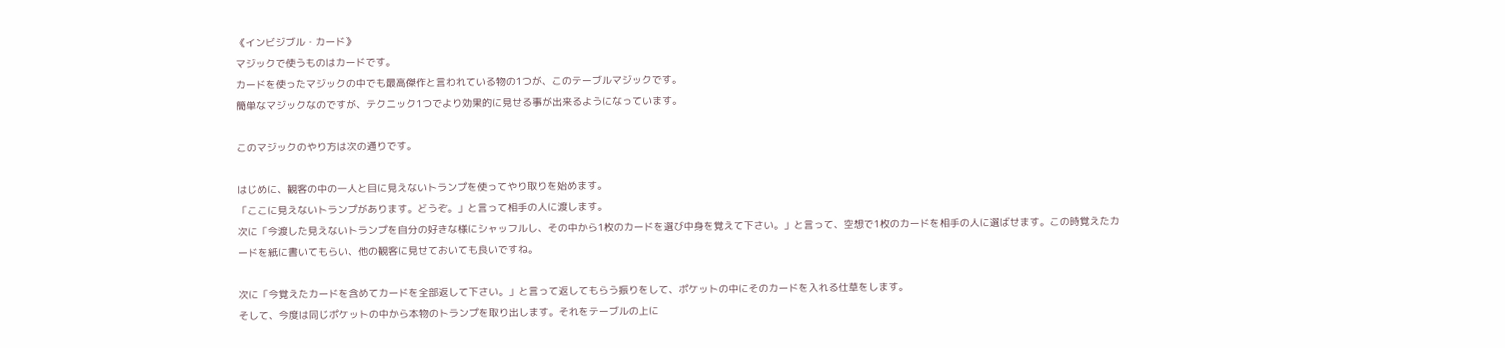《インビジブル・カード》
マジックで使うものはカードです。
カードを使ったマジックの中でも最高傑作と言われている物の1つが、このテーブルマジックです。
簡単なマジックなのですが、テクニック1つでより効果的に見せる事が出来るようになっています。

このマジックのやり方は次の通りです。

はじめに、観客の中の一人と目に見えないトランプを使ってやり取りを始めます。
「ここに見えないトランプがあります。どうぞ。」と言って相手の人に渡します。
次に「今渡した見えないトランプを自分の好きな様にシャッフルし、その中から1枚のカードを選び中身を覚えて下さい。」と言って、空想で1枚のカードを相手の人に選ばせます。この時覚えたカードを紙に書いてもらい、他の観客に見せておいても良いですね。

次に「今覚えたカードを含めてカードを全部返して下さい。」と言って返してもらう振りをして、ポケットの中にそのカードを入れる仕草をします。
そして、今度は同じポケットの中から本物のトランプを取り出します。それをテーブルの上に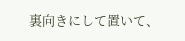裏向きにして置いて、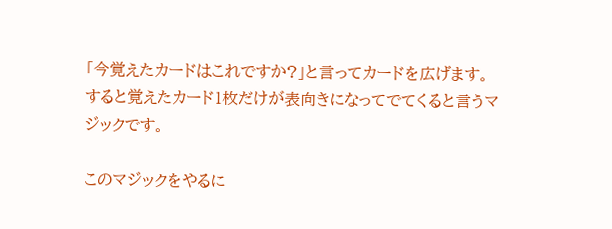「今覚えたカードはこれですか?」と言ってカードを広げます。すると覚えたカード1枚だけが表向きになってでてくると言うマジックです。

このマジックをやるに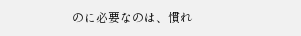のに必要なのは、慣れ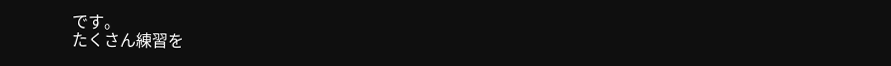です。
たくさん練習を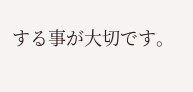する事が大切です。